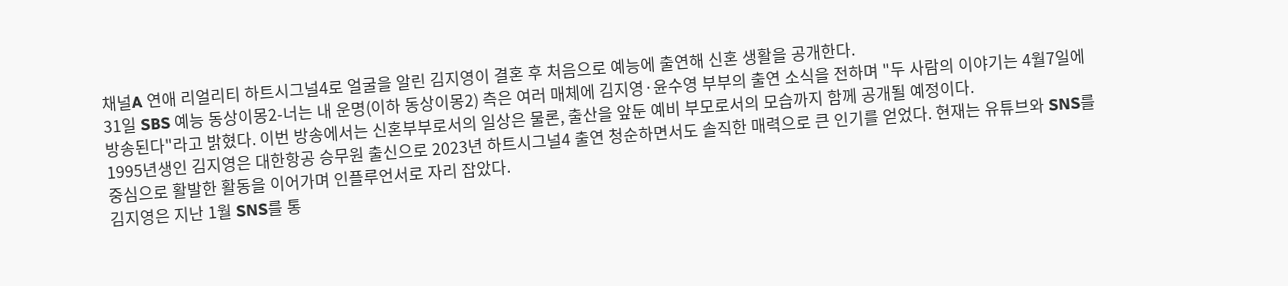채널A 연애 리얼리티 하트시그널4로 얼굴을 알린 김지영이 결혼 후 처음으로 예능에 출연해 신혼 생활을 공개한다.
31일 SBS 예능 동상이몽2-너는 내 운명(이하 동상이몽2) 측은 여러 매체에 김지영·윤수영 부부의 출연 소식을 전하며 "두 사람의 이야기는 4월7일에 방송된다"라고 밝혔다. 이번 방송에서는 신혼부부로서의 일상은 물론, 출산을 앞둔 예비 부모로서의 모습까지 함께 공개될 예정이다.
1995년생인 김지영은 대한항공 승무원 출신으로 2023년 하트시그널4 출연 청순하면서도 솔직한 매력으로 큰 인기를 얻었다. 현재는 유튜브와 SNS를 중심으로 활발한 활동을 이어가며 인플루언서로 자리 잡았다.
김지영은 지난 1월 SNS를 통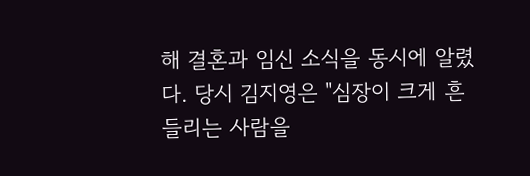해 결혼과 임신 소식을 동시에 알렸다. 당시 김지영은 "심장이 크게 흔들리는 사람을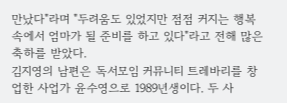만났다"라며 "두려움도 있었지만 점점 커지는 행복 속에서 엄마가 될 준비를 하고 있다"라고 전해 많은 축하를 받았다.
김지영의 남편은 독서모임 커뮤니티 트레바리를 창업한 사업가 윤수영으로 1989년생이다. 두 사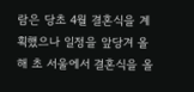람은 당초 4월 결혼식을 계획했으나 일정을 앞당겨 올해 초 서울에서 결혼식을 올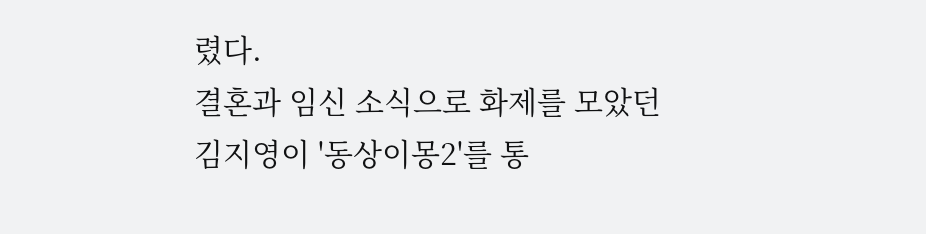렸다.
결혼과 임신 소식으로 화제를 모았던 김지영이 '동상이몽2'를 통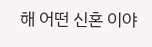해 어떤 신혼 이야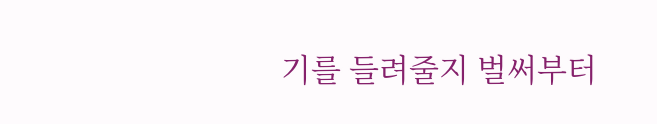기를 들려줄지 벌써부터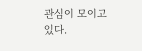관심이 모이고 있다.